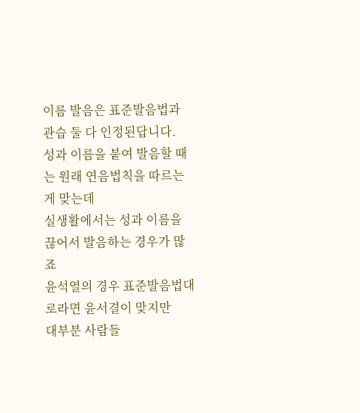이름 발음은 표준발음법과 관습 둘 다 인정된답니다.
성과 이름을 붙여 발음할 때는 원래 연음법칙을 따르는게 맞는데
실생활에서는 성과 이름을 끊어서 발음하는 경우가 많죠
윤석열의 경우 표준발음법대로라면 윤서결이 맞지만
대부분 사람들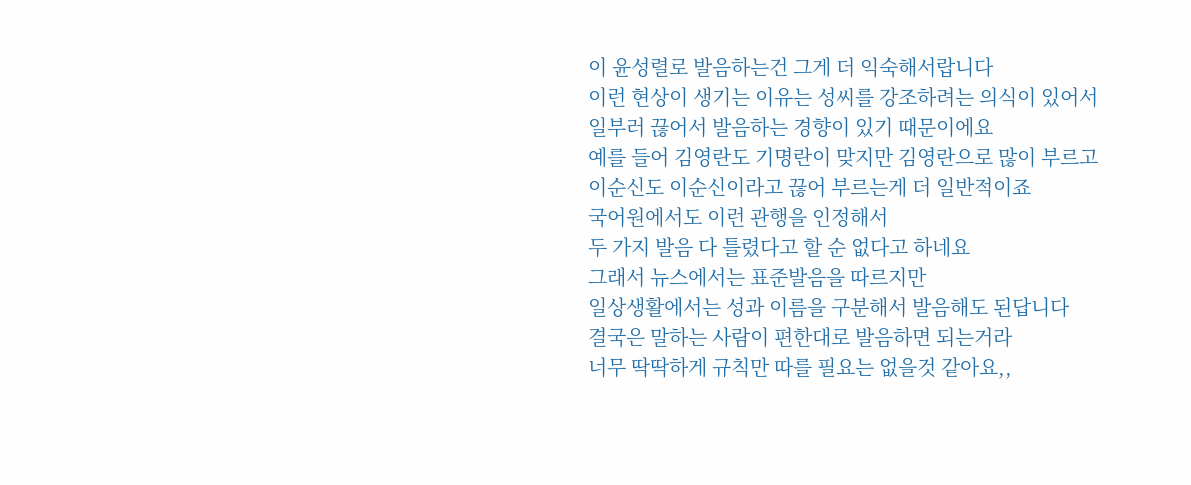이 윤성렬로 발음하는건 그게 더 익숙해서랍니다
이런 현상이 생기는 이유는 성씨를 강조하려는 의식이 있어서
일부러 끊어서 발음하는 경향이 있기 때문이에요
예를 들어 김영란도 기명란이 맞지만 김영란으로 많이 부르고
이순신도 이순신이라고 끊어 부르는게 더 일반적이죠
국어원에서도 이런 관행을 인정해서
두 가지 발음 다 틀렸다고 할 순 없다고 하네요
그래서 뉴스에서는 표준발음을 따르지만
일상생활에서는 성과 이름을 구분해서 발음해도 된답니다
결국은 말하는 사람이 편한대로 발음하면 되는거라
너무 딱딱하게 규칙만 따를 필요는 없을것 같아요,,